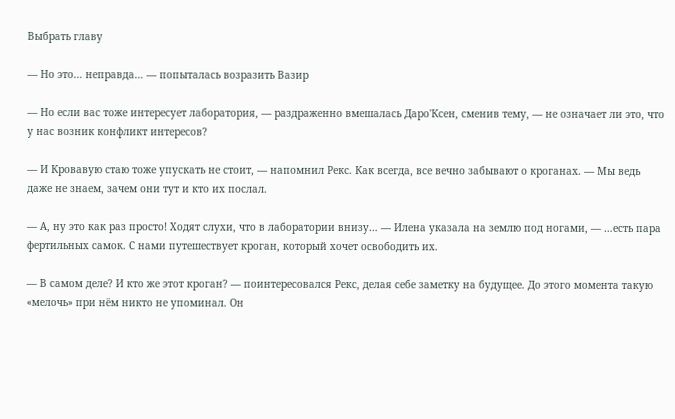Выбрать главу

— Но это… неправда… — попыталась возразить Вазир

— Но если вас тоже интересует лаборатория, — раздраженно вмешалась Даро'Ксен, сменив тему, — не означает ли это, что у нас возник конфликт интересов?

— И Кровавую стаю тоже упускать не стоит, — напомнил Рекс. Как всегда, все вечно забывают о кроганах. — Мы ведь даже не знаем, зачем они тут и кто их послал.

— А, ну это как раз просто! Ходят слухи, что в лаборатории внизу… — Илена указала на землю под ногами, — …есть пара фертильных самок. С нами путешествует кроган, который хочет освободить их.

— В самом деле? И кто же этот кроган? — поинтересовался Рекс, делая себе заметку на будущее. До этого момента такую «мелочь» при нём никто не упоминал. Он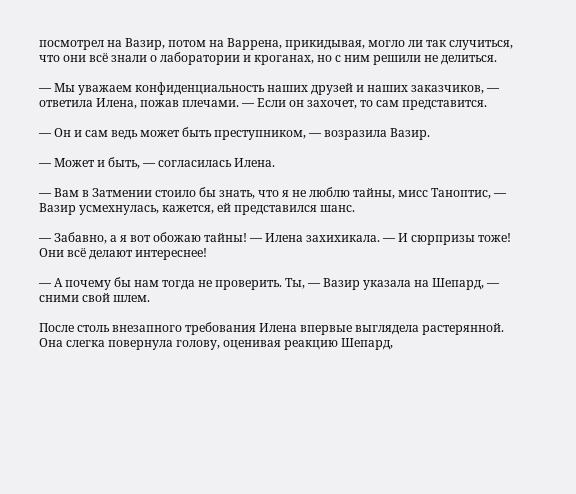посмотрел на Вазир, потом на Варрена, прикидывая, могло ли так случиться, что они всё знали о лаборатории и кроганах, но с ним решили не делиться.

— Мы уважаем конфиденциальность наших друзей и наших заказчиков, — ответила Илена, пожав плечами. — Если он захочет, то сам представится.

— Он и сам ведь может быть преступником, — возразила Вазир.

— Может и быть, — согласилась Илена.

— Вам в Затмении стоило бы знать, что я не люблю тайны, мисс Таноптис, — Вазир усмехнулась, кажется, ей представился шанс.

— Забавно, а я вот обожаю тайны! — Илена захихикала. — И сюрпризы тоже! Они всё делают интереснее!

— А почему бы нам тогда не проверить. Ты, — Вазир указала на Шепард, — сними свой шлем.

После столь внезапного требования Илена впервые выглядела растерянной. Она слегка повернула голову, оценивая реакцию Шепард,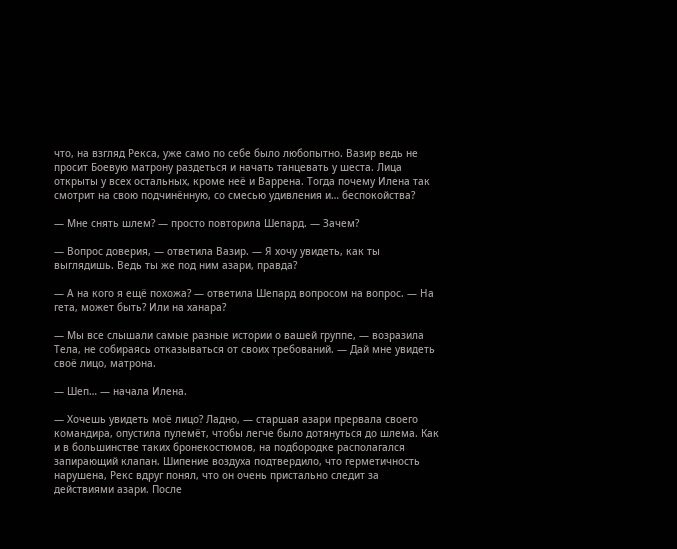что, на взгляд Рекса, уже само по себе было любопытно. Вазир ведь не просит Боевую матрону раздеться и начать танцевать у шеста. Лица открыты у всех остальных, кроме неё и Варрена. Тогда почему Илена так смотрит на свою подчинённую, со смесью удивления и… беспокойства?

— Мне снять шлем? — просто повторила Шепард. — Зачем?

— Вопрос доверия, — ответила Вазир. — Я хочу увидеть, как ты выглядишь. Ведь ты же под ним азари, правда?

— А на кого я ещё похожа? — ответила Шепард вопросом на вопрос. — На гета, может быть? Или на ханара?

— Мы все слышали самые разные истории о вашей группе, — возразила Тела, не собираясь отказываться от своих требований. — Дай мне увидеть своё лицо, матрона.

— Шеп… — начала Илена.

— Хочешь увидеть моё лицо? Ладно, — старшая азари прервала своего командира, опустила пулемёт, чтобы легче было дотянуться до шлема. Как и в большинстве таких бронекостюмов, на подбородке располагался запирающий клапан. Шипение воздуха подтвердило, что герметичность нарушена, Рекс вдруг понял, что он очень пристально следит за действиями азари. После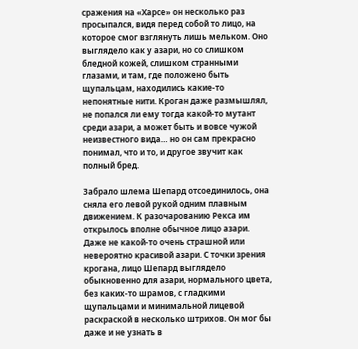сражения на «Харсе» он несколько раз просыпался, видя перед собой то лицо, на которое смог взглянуть лишь мельком. Оно выглядело как у азари, но со слишком бледной кожей, слишком странными глазами, и там, где положено быть щупальцам, находились какие-то непонятные нити. Кроган даже размышлял, не попался ли ему тогда какой-то мутант среди азари, а может быть и вовсе чужой неизвестного вида… но он сам прекрасно понимал, что и то, и другое звучит как полный бред.

Забрало шлема Шепард отсоединилось, она сняла его левой рукой одним плавным движением. К разочарованию Рекса им открылось вполне обычное лицо азари. Даже не какой-то очень страшной или невероятно красивой азари. С точки зрения крогана, лицо Шепард выглядело обыкновенно для азари, нормального цвета, без каких-то шрамов, с гладкими щупальцами и минимальной лицевой раскраской в несколько штрихов. Он мог бы даже и не узнать в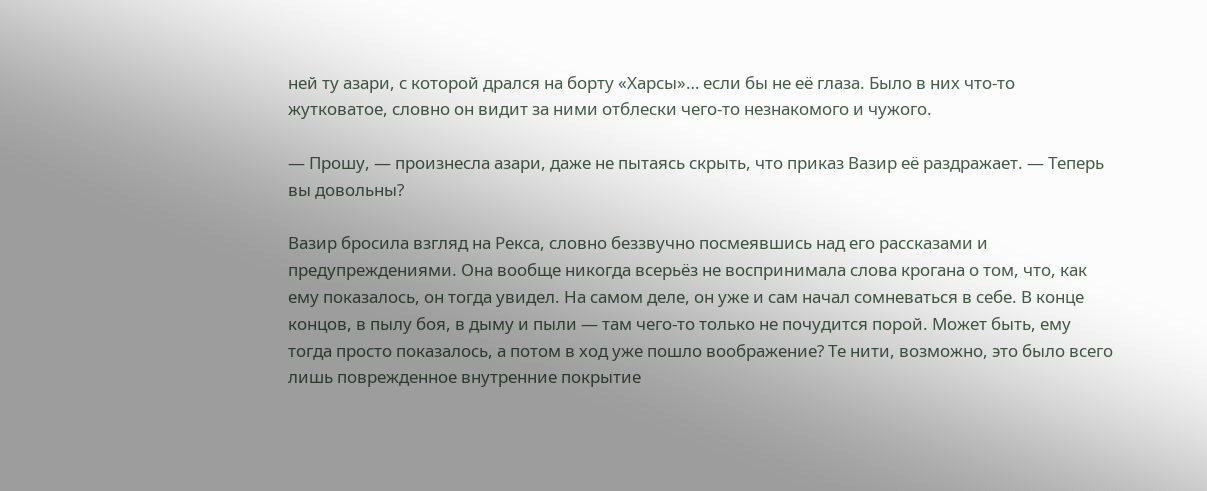ней ту азари, с которой дрался на борту «Харсы»… если бы не её глаза. Было в них что-то жутковатое, словно он видит за ними отблески чего-то незнакомого и чужого.

— Прошу, — произнесла азари, даже не пытаясь скрыть, что приказ Вазир её раздражает. — Теперь вы довольны?

Вазир бросила взгляд на Рекса, словно беззвучно посмеявшись над его рассказами и предупреждениями. Она вообще никогда всерьёз не воспринимала слова крогана о том, что, как ему показалось, он тогда увидел. На самом деле, он уже и сам начал сомневаться в себе. В конце концов, в пылу боя, в дыму и пыли — там чего-то только не почудится порой. Может быть, ему тогда просто показалось, а потом в ход уже пошло воображение? Те нити, возможно, это было всего лишь поврежденное внутренние покрытие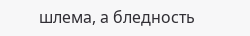шлема, а бледность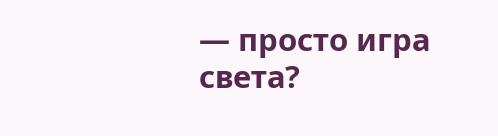— просто игра света?